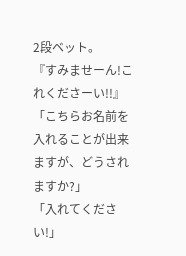2段ベット。
『すみませーん!これくださーい!!』
「こちらお名前を入れることが出来ますが、どうされますか?」
「入れてください!」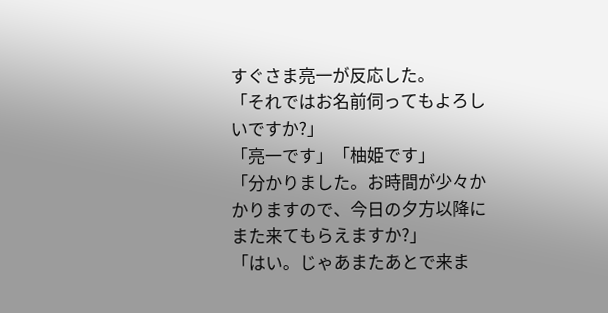すぐさま亮一が反応した。
「それではお名前伺ってもよろしいですか?」
「亮一です」「柚姫です」
「分かりました。お時間が少々かかりますので、今日の夕方以降にまた来てもらえますか?」
「はい。じゃあまたあとで来ま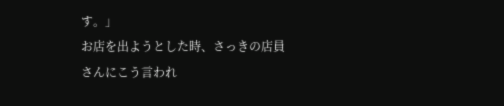す。」
お店を出ようとした時、さっきの店員さんにこう言われ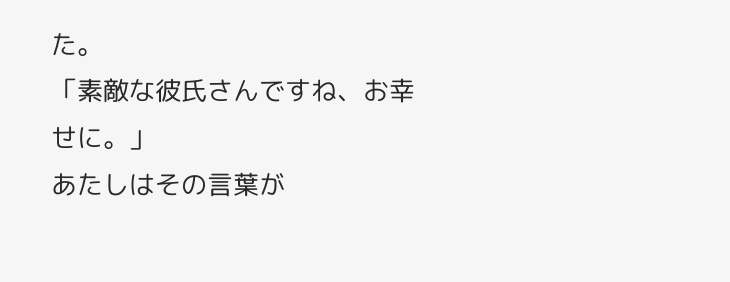た。
「素敵な彼氏さんですね、お幸せに。」
あたしはその言葉が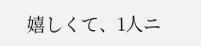嬉しくて、1人ニ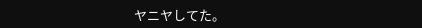ヤニヤしてた。